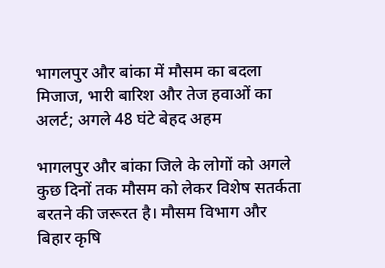भागलपुर और बांका में मौसम का बदला मिजाज, भारी बारिश और तेज हवाओं का अलर्ट; अगले 48 घंटे बेहद अहम

भागलपुर और बांका जिले के लोगों को अगले कुछ दिनों तक मौसम को लेकर विशेष सतर्कता बरतने की जरूरत है। मौसम विभाग और बिहार कृषि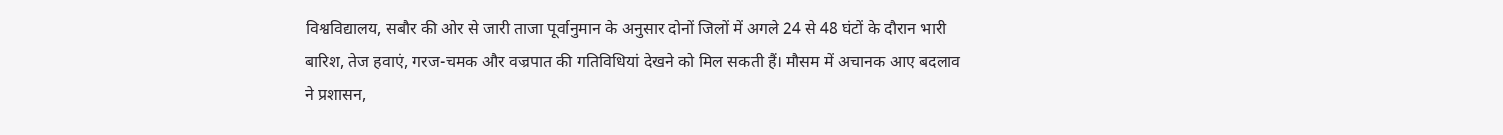विश्वविद्यालय, सबौर की ओर से जारी ताजा पूर्वानुमान के अनुसार दोनों जिलों में अगले 24 से 48 घंटों के दौरान भारी बारिश, तेज हवाएं, गरज-चमक और वज्रपात की गतिविधियां देखने को मिल सकती हैं। मौसम में अचानक आए बदलाव ने प्रशासन,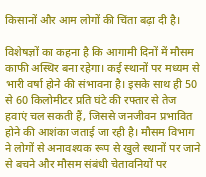किसानों और आम लोगों की चिंता बढ़ा दी है।

विशेषज्ञों का कहना है कि आगामी दिनों में मौसम काफी अस्थिर बना रहेगा। कई स्थानों पर मध्यम से भारी वर्षा होने की संभावना है। इसके साथ ही 50 से 60 किलोमीटर प्रति घंटे की रफ्तार से तेज हवाएं चल सकती हैं, जिससे जनजीवन प्रभावित होने की आशंका जताई जा रही है। मौसम विभाग ने लोगों से अनावश्यक रूप से खुले स्थानों पर जाने से बचने और मौसम संबंधी चेतावनियों पर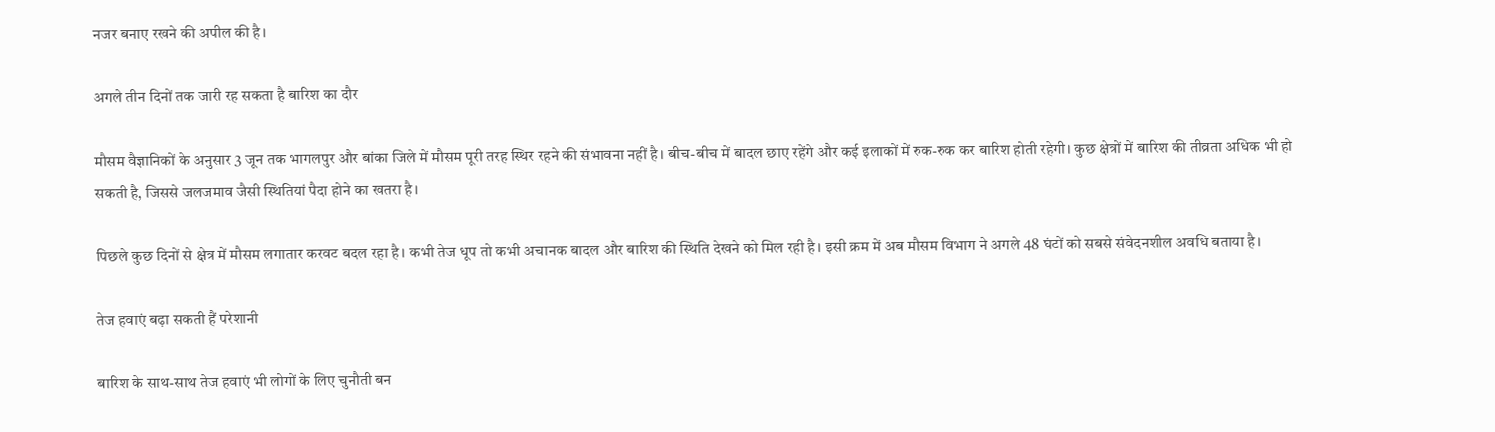नजर बनाए रखने की अपील की है।

अगले तीन दिनों तक जारी रह सकता है बारिश का दौर

मौसम वैज्ञानिकों के अनुसार 3 जून तक भागलपुर और बांका जिले में मौसम पूरी तरह स्थिर रहने की संभावना नहीं है। बीच-बीच में बादल छाए रहेंगे और कई इलाकों में रुक-रुक कर बारिश होती रहेगी। कुछ क्षेत्रों में बारिश की तीव्रता अधिक भी हो सकती है, जिससे जलजमाव जैसी स्थितियां पैदा होने का खतरा है।

पिछले कुछ दिनों से क्षेत्र में मौसम लगातार करवट बदल रहा है। कभी तेज धूप तो कभी अचानक बादल और बारिश की स्थिति देखने को मिल रही है। इसी क्रम में अब मौसम विभाग ने अगले 48 घंटों को सबसे संवेदनशील अवधि बताया है।

तेज हवाएं बढ़ा सकती हैं परेशानी

बारिश के साथ-साथ तेज हवाएं भी लोगों के लिए चुनौती बन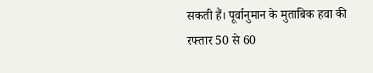सकती हैं। पूर्वानुमान के मुताबिक हवा की रफ्तार 50 से 60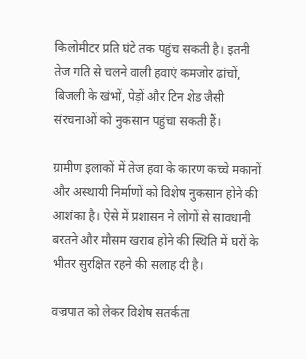किलोमीटर प्रति घंटे तक पहुंच सकती है। इतनी तेज गति से चलने वाली हवाएं कमजोर ढांचों, बिजली के खंभों, पेड़ों और टिन शेड जैसी संरचनाओं को नुकसान पहुंचा सकती हैं।

ग्रामीण इलाकों में तेज हवा के कारण कच्चे मकानों और अस्थायी निर्माणों को विशेष नुकसान होने की आशंका है। ऐसे में प्रशासन ने लोगों से सावधानी बरतने और मौसम खराब होने की स्थिति में घरों के भीतर सुरक्षित रहने की सलाह दी है।

वज्रपात को लेकर विशेष सतर्कता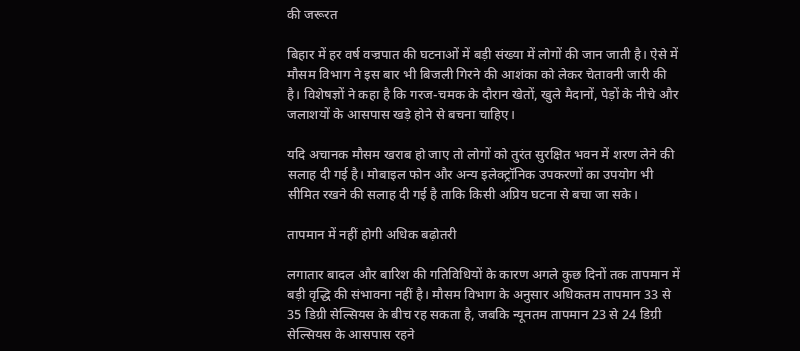की जरूरत

बिहार में हर वर्ष वज्रपात की घटनाओं में बड़ी संख्या में लोगों की जान जाती है। ऐसे में मौसम विभाग ने इस बार भी बिजली गिरने की आशंका को लेकर चेतावनी जारी की है। विशेषज्ञों ने कहा है कि गरज-चमक के दौरान खेतों, खुले मैदानों, पेड़ों के नीचे और जलाशयों के आसपास खड़े होने से बचना चाहिए।

यदि अचानक मौसम खराब हो जाए तो लोगों को तुरंत सुरक्षित भवन में शरण लेने की सलाह दी गई है। मोबाइल फोन और अन्य इलेक्ट्रॉनिक उपकरणों का उपयोग भी सीमित रखने की सलाह दी गई है ताकि किसी अप्रिय घटना से बचा जा सके।

तापमान में नहीं होगी अधिक बढ़ोतरी

लगातार बादल और बारिश की गतिविधियों के कारण अगले कुछ दिनों तक तापमान में बड़ी वृद्धि की संभावना नहीं है। मौसम विभाग के अनुसार अधिकतम तापमान 33 से 35 डिग्री सेल्सियस के बीच रह सकता है, जबकि न्यूनतम तापमान 23 से 24 डिग्री सेल्सियस के आसपास रहने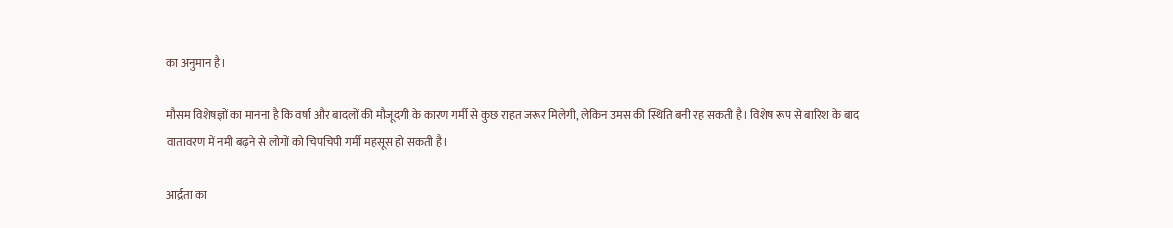का अनुमान है।

मौसम विशेषज्ञों का मानना है कि वर्षा और बादलों की मौजूदगी के कारण गर्मी से कुछ राहत जरूर मिलेगी, लेकिन उमस की स्थिति बनी रह सकती है। विशेष रूप से बारिश के बाद वातावरण में नमी बढ़ने से लोगों को चिपचिपी गर्मी महसूस हो सकती है।

आर्द्रता का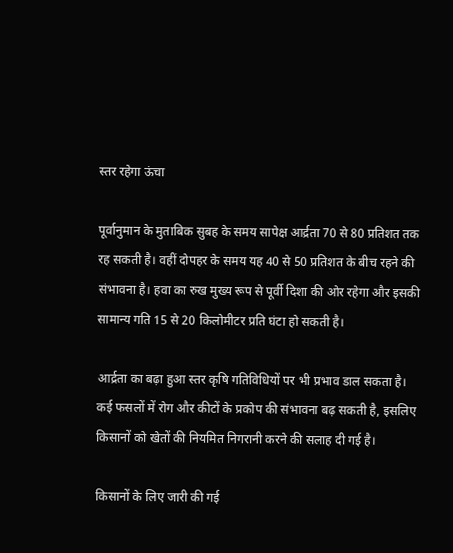स्तर रहेगा ऊंचा

पूर्वानुमान के मुताबिक सुबह के समय सापेक्ष आर्द्रता 70 से 80 प्रतिशत तक रह सकती है। वहीं दोपहर के समय यह 40 से 50 प्रतिशत के बीच रहने की संभावना है। हवा का रुख मुख्य रूप से पूर्वी दिशा की ओर रहेगा और इसकी सामान्य गति 15 से 20 किलोमीटर प्रति घंटा हो सकती है।

आर्द्रता का बढ़ा हुआ स्तर कृषि गतिविधियों पर भी प्रभाव डाल सकता है। कई फसलों में रोग और कीटों के प्रकोप की संभावना बढ़ सकती है, इसलिए किसानों को खेतों की नियमित निगरानी करने की सलाह दी गई है।

किसानों के लिए जारी की गई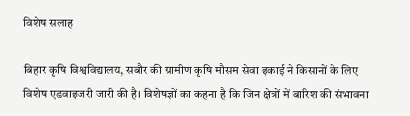विशेष सलाह

बिहार कृषि विश्वविद्यालय, सबौर की ग्रामीण कृषि मौसम सेवा इकाई ने किसानों के लिए विशेष एडवाइजरी जारी की है। विशेषज्ञों का कहना है कि जिन क्षेत्रों में बारिश की संभावना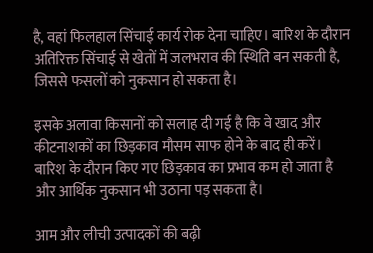है, वहां फिलहाल सिंचाई कार्य रोक देना चाहिए। बारिश के दौरान अतिरिक्त सिंचाई से खेतों में जलभराव की स्थिति बन सकती है, जिससे फसलों को नुकसान हो सकता है।

इसके अलावा किसानों को सलाह दी गई है कि वे खाद और कीटनाशकों का छिड़काव मौसम साफ होने के बाद ही करें। बारिश के दौरान किए गए छिड़काव का प्रभाव कम हो जाता है और आर्थिक नुकसान भी उठाना पड़ सकता है।

आम और लीची उत्पादकों की बढ़ी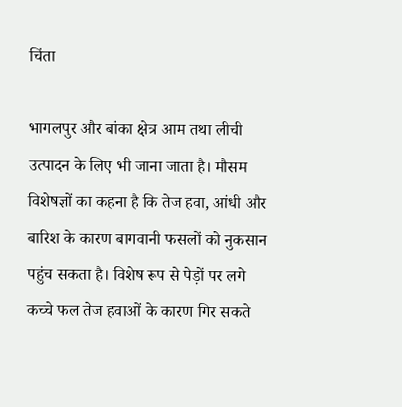चिंता

भागलपुर और बांका क्षेत्र आम तथा लीची उत्पादन के लिए भी जाना जाता है। मौसम विशेषज्ञों का कहना है कि तेज हवा, आंधी और बारिश के कारण बागवानी फसलों को नुकसान पहुंच सकता है। विशेष रूप से पेड़ों पर लगे कच्चे फल तेज हवाओं के कारण गिर सकते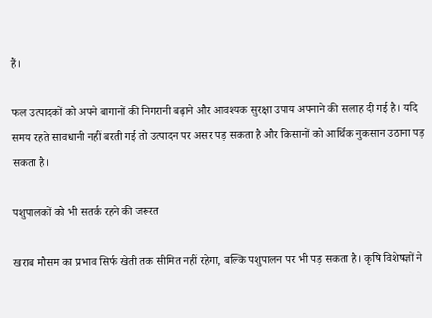हैं।

फल उत्पादकों को अपने बागानों की निगरानी बढ़ाने और आवश्यक सुरक्षा उपाय अपनाने की सलाह दी गई है। यदि समय रहते सावधानी नहीं बरती गई तो उत्पादन पर असर पड़ सकता है और किसानों को आर्थिक नुकसान उठाना पड़ सकता है।

पशुपालकों को भी सतर्क रहने की जरूरत

खराब मौसम का प्रभाव सिर्फ खेती तक सीमित नहीं रहेगा, बल्कि पशुपालन पर भी पड़ सकता है। कृषि विशेषज्ञों ने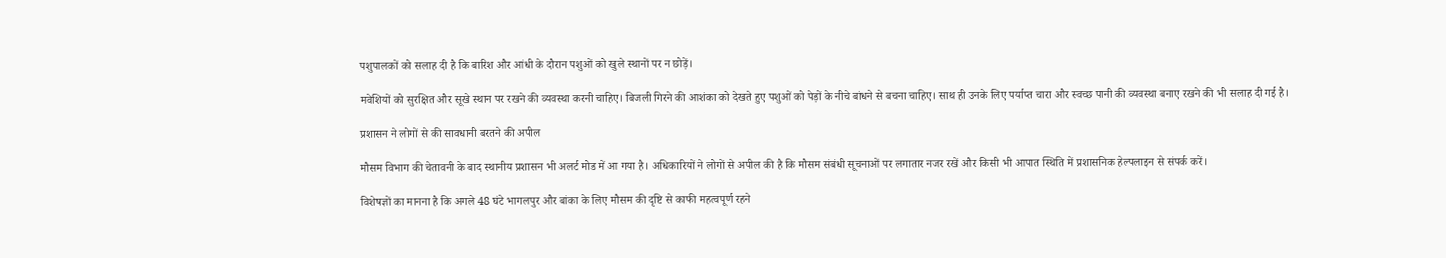पशुपालकों को सलाह दी है कि बारिश और आंधी के दौरान पशुओं को खुले स्थानों पर न छोड़ें।

मवेशियों को सुरक्षित और सूखे स्थान पर रखने की व्यवस्था करनी चाहिए। बिजली गिरने की आशंका को देखते हुए पशुओं को पेड़ों के नीचे बांधने से बचना चाहिए। साथ ही उनके लिए पर्याप्त चारा और स्वच्छ पानी की व्यवस्था बनाए रखने की भी सलाह दी गई है।

प्रशासन ने लोगों से की सावधानी बरतने की अपील

मौसम विभाग की चेतावनी के बाद स्थानीय प्रशासन भी अलर्ट मोड में आ गया है। अधिकारियों ने लोगों से अपील की है कि मौसम संबंधी सूचनाओं पर लगातार नजर रखें और किसी भी आपात स्थिति में प्रशासनिक हेल्पलाइन से संपर्क करें।

विशेषज्ञों का मानना है कि अगले 48 घंटे भागलपुर और बांका के लिए मौसम की दृष्टि से काफी महत्वपूर्ण रहने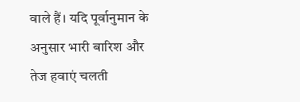वाले हैं। यदि पूर्वानुमान के अनुसार भारी बारिश और तेज हवाएं चलती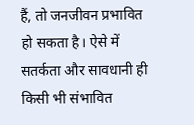हैं, तो जनजीवन प्रभावित हो सकता है। ऐसे में सतर्कता और सावधानी ही किसी भी संभावित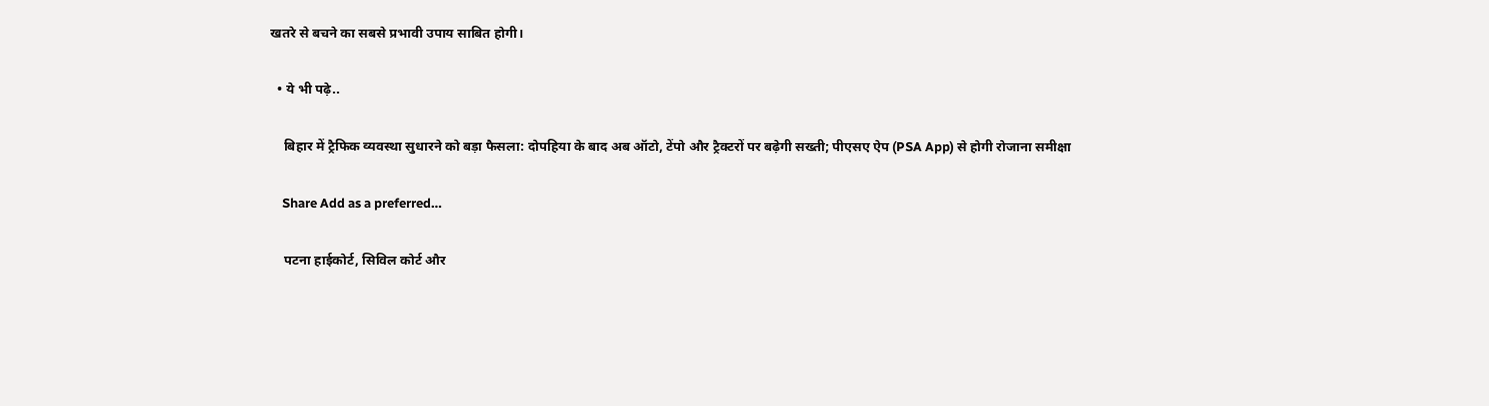खतरे से बचने का सबसे प्रभावी उपाय साबित होगी।

  • ये भी पढ़े..

    बिहार में ट्रैफिक व्यवस्था सुधारने को बड़ा फैसला: दोपहिया के बाद अब ऑटो, टेंपो और ट्रैक्टरों पर बढ़ेगी सख्ती; पीएसए ऐप (PSA App) से होगी रोजाना समीक्षा

    Share Add as a preferred…

    पटना हाईकोर्ट, सिविल कोर्ट और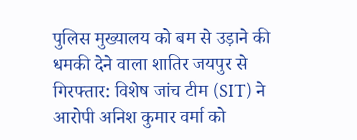पुलिस मुख्यालय को बम से उड़ाने की धमकी देने वाला शातिर जयपुर से गिरफ्तार: विशेष जांच टीम (SIT) ने आरोपी अनिश कुमार वर्मा को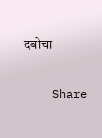दबोचा

    Share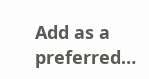Add as a preferred…